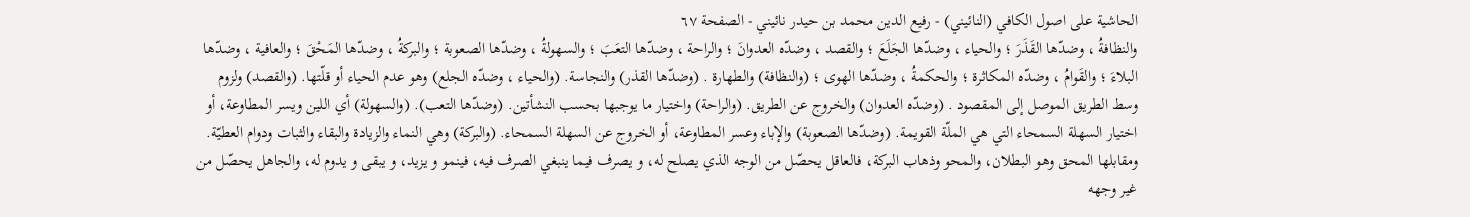الحاشية علی اصول الكافي (النائيني) - رفيع الدين محمد بن حيدر نائيني - الصفحة ٦٧
والنظافةُ ، وضدّها القَذَرَ ؛ والحياء ، وضدّها الجَلَعَ ؛ والقصد ، وضدّه العدوانَ ؛ والراحة ، وضدّها التعَبَ ؛ والسهولةُ ، وضدّها الصعوبة ؛ والبركةُ ، وضدّها المَحْقَ ؛ والعافية ، وضدّها البلاءَ ؛ والقَوامُ ، وضدّه المكاثرة ؛ والحكمةُ ، وضدّها الهوى ؛ (والنظافة) والطهارة . (وضدّها القذر) والنجاسة. (والحياء ، وضدّه الجلع) وهو عدم الحياء أو قلّتها. (والقصد) ولزوم وسط الطريق الموصل إلى المقصود . (وضدّه العدوان) والخروج عن الطريق. (والراحة) واختيار ما يوجبها بحسب النشأتين. (وضدّها التعب). (والسهولة) أي اللين ويسر المطاوعة، أو اختيار السهلة السمحاء التي هي الملّة القويمة. (وضدّها الصعوبة) والإباء وعسر المطاوعة، أو الخروج عن السهلة السمحاء. (والبركة) وهي النماء والزيادة والبقاء والثبات ودوام العطيّة. ومقابلها المحق وهو البطلان، والمحو وذهاب البركة، فالعاقل يحصّل من الوجه الذي يصلح له، و يصرف فيما ينبغي الصرف فيه، فينمو و يزيد، و يبقى و يدوم له، والجاهل يحصّل من غير وجهه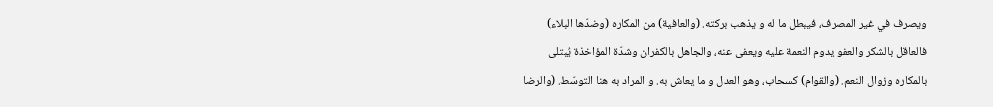ويصرف في غير المصرف، فيبطل ما له و يذهب بركته. (والعافية) من المكاره (وضدّها البلاء) فالعاقل بالشكر والعفو يدوم النعمة عليه ويعفى عنه، والجاهل بالكفران وشدّة المؤاخذة يُبتلى بالمكاره وزوال النعم. (والقوام) كسحاب، وهو العدل و ما يعاش به. و المراد به هنا التوسّط. (والرضا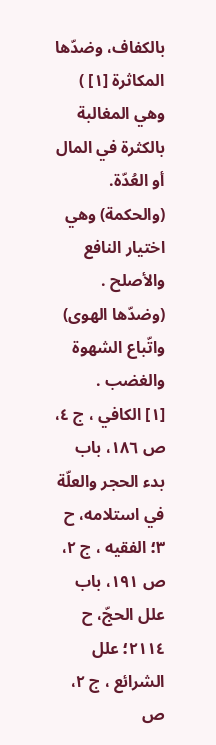بالكفاف، وضدّها المكاثرة [١] ) وهي المغالبة بالكثرة في المال أو العُدّة. (والحكمة) وهي اختيار النافع والأصلح . (وضدّها الهوى) واتّباع الشهوة والغضب .
[١] الكافي ، ج ٤، ص ١٨٦، باب بدء الحجر والعلّة في استلامه، ح ٣؛ الفقيه ، ج ٢، ص ١٩١، باب علل الحجّ، ح ٢١١٤؛ علل الشرائع ، ج ٢، ص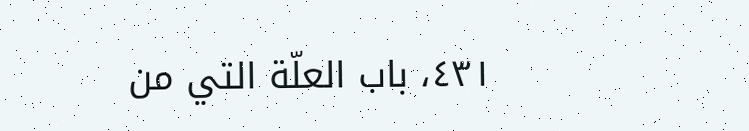٤٣١، باب العلّة التي من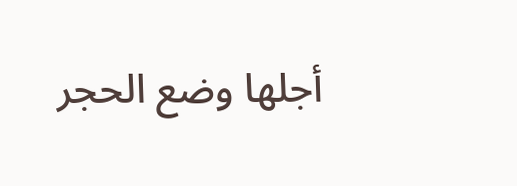أجلها وضع الحجر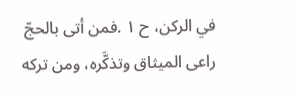في الركن، ح ١ .فمن أتى بالحجّ راعى الميثاق وتذكَّره، ومن تركه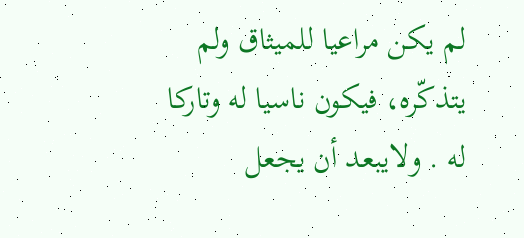لم يكن مراعيا للميثاق ولم يتذكّره، فيكون ناسيا له وتاركا له . ولايبعد أن يجعل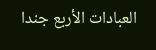العبادات الأربع جندا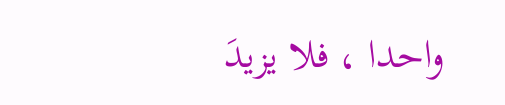واحدا ، فلا يزيدَ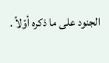الجنود على ما ذكره أوّلاً .